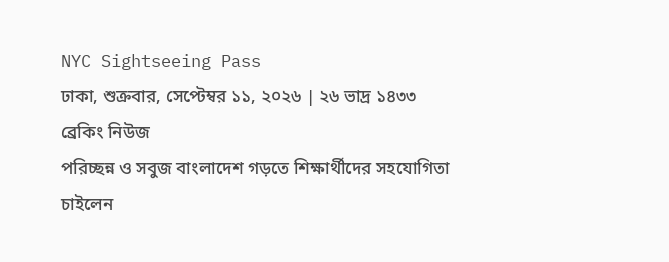NYC Sightseeing Pass
ঢাকা, শুক্রবার, সেপ্টেম্বর ১১, ২০২৬ | ২৬ ভাদ্র ১৪৩৩
ব্রেকিং নিউজ
পরিচ্ছন্ন ও সবুজ বাংলাদেশ গড়তে শিক্ষার্থীদের সহযোগিতা চাইলেন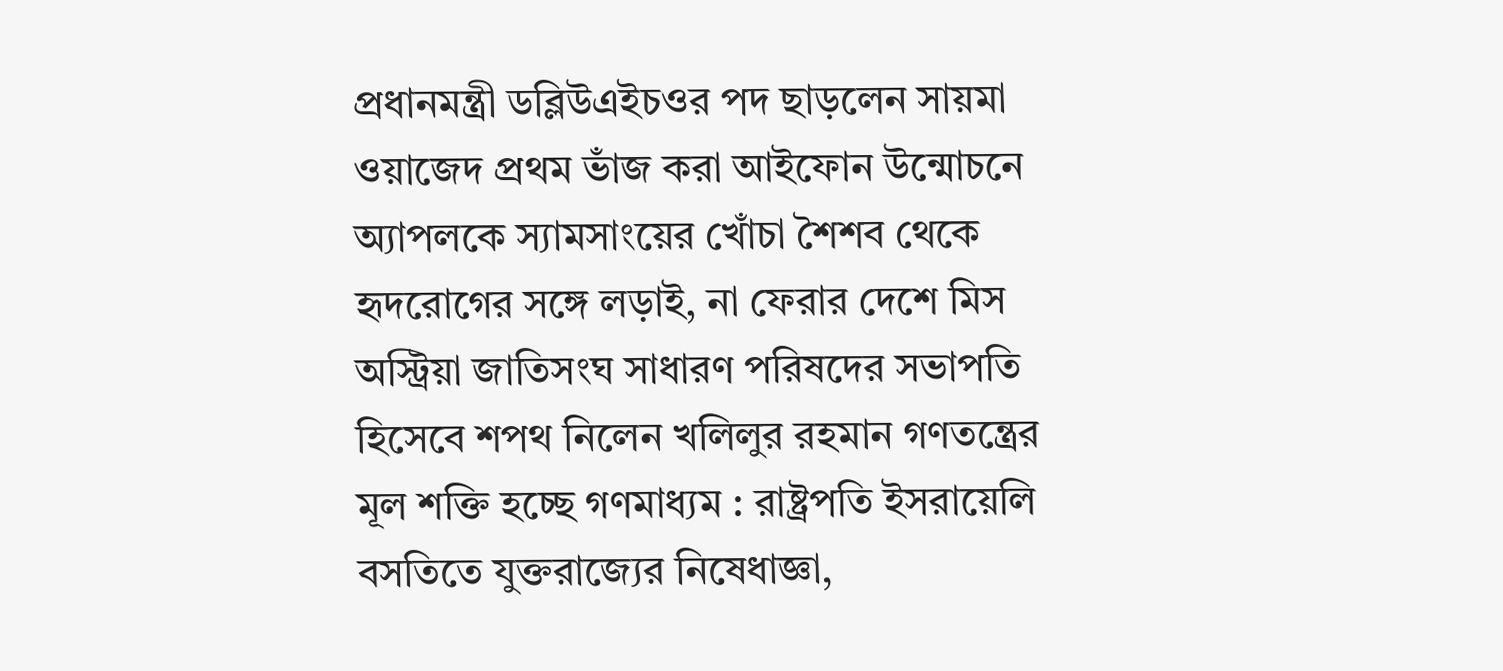প্রধানমন্ত্রী ডব্লিউএইচওর পদ ছাড়লেন সায়মা ওয়াজেদ প্রথম ভাঁজ করা আইফোন উন্মোচনে অ্যাপলকে স্যামসাংয়ের খোঁচা শৈশব থেকে হৃদরোগের সঙ্গে লড়াই, না ফেরার দেশে মিস অস্ট্রিয়া জাতিসংঘ সাধারণ পরিষদের সভাপতি হিসেবে শপথ নিলেন খলিলুর রহমান গণতন্ত্রের মূল শক্তি হচ্ছে গণমাধ্যম : রাষ্ট্রপতি ইসরায়েলি বসতিতে যুক্তরাজ্যের নিষেধাজ্ঞা,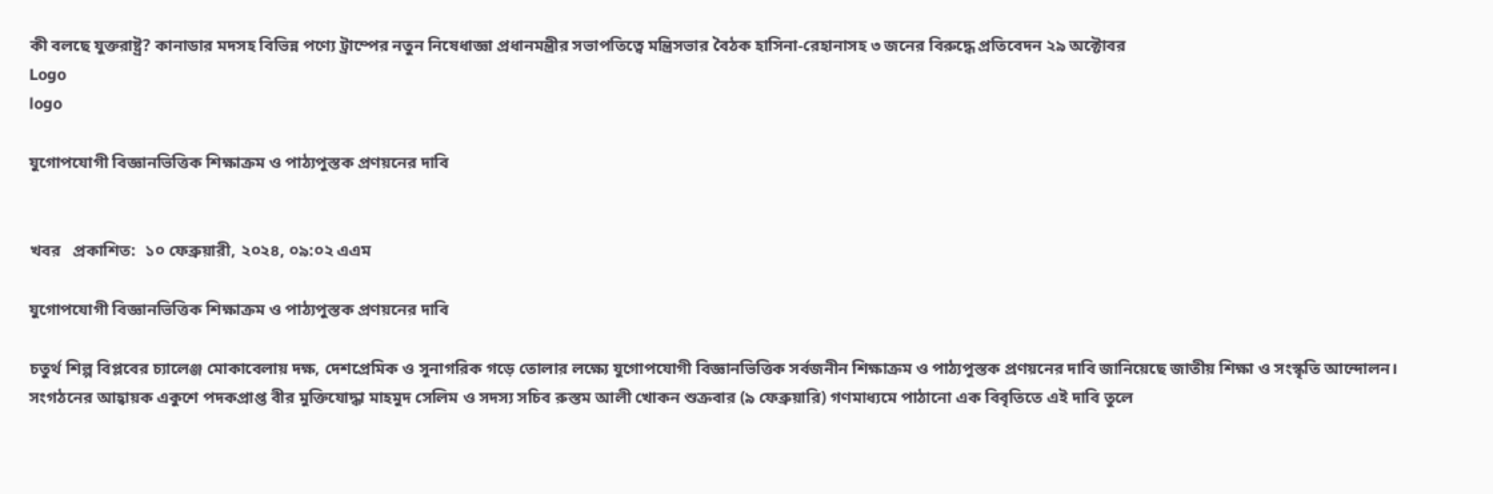কী বলছে যুক্তরাষ্ট্র? কানাডার মদসহ বিভিন্ন পণ্যে ট্রাম্পের নতুন নিষেধাজ্ঞা প্রধানমন্ত্রীর সভাপতিত্বে মন্ত্রিসভার বৈঠক হাসিনা-রেহানাসহ ৩ জনের বিরুদ্ধে প্রতিবেদন ২৯ অক্টোবর
Logo
logo

যুগোপযোগী বিজ্ঞানভিত্তিক শিক্ষাক্রম ও পাঠ্যপুস্তক প্রণয়নের দাবি


খবর   প্রকাশিত:  ১০ ফেব্রুয়ারী, ২০২৪, ০৯:০২ এএম

যুগোপযোগী বিজ্ঞানভিত্তিক শিক্ষাক্রম ও পাঠ্যপুস্তক প্রণয়নের দাবি

চতুর্থ শিল্প বিপ্লবের চ্যালেঞ্জ মোকাবেলায় দক্ষ, দেশপ্রেমিক ও সুনাগরিক গড়ে তোলার লক্ষ্যে যুগোপযোগী বিজ্ঞানভিত্তিক সর্বজনীন শিক্ষাক্রম ও পাঠ্যপুস্তক প্রণয়নের দাবি জানিয়েছে জাতীয় শিক্ষা ও সংস্কৃতি আন্দোলন।
সংগঠনের আহ্বায়ক একুশে পদকপ্রাপ্ত বীর মুক্তিযোদ্ধা মাহমুদ সেলিম ও সদস্য সচিব রুস্তম আলী খোকন শুক্রবার (৯ ফেব্রুয়ারি) গণমাধ্যমে পাঠানো এক বিবৃতিতে এই দাবি তুলে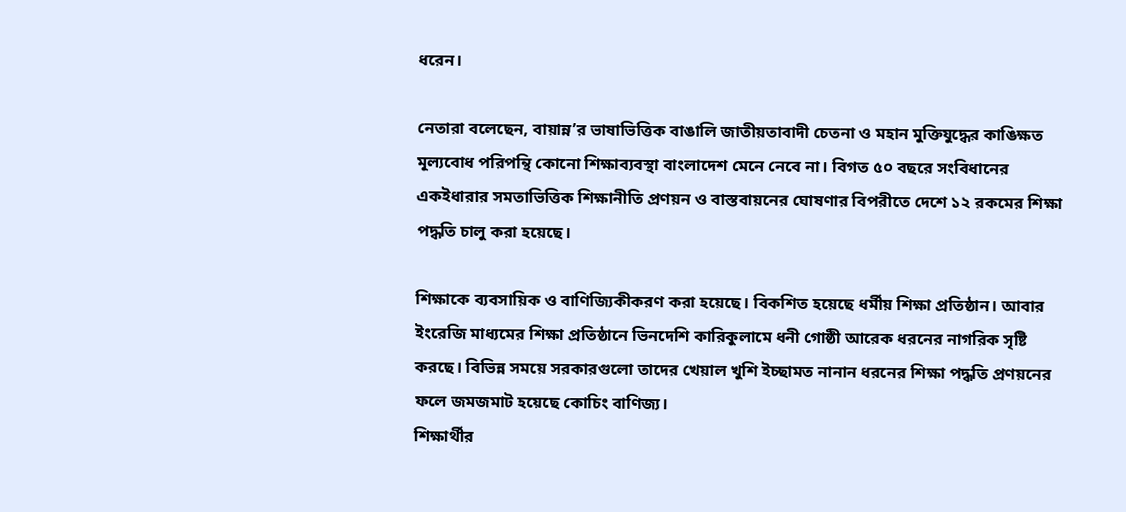ধরেন।

নেতারা বলেছেন, বায়ান্ন’র ভাষাভিত্তিক বাঙালি জাতীয়তাবাদী চেতনা ও মহান মুক্তিযুদ্ধের কাঙিক্ষত মূল্যবোধ পরিপন্থি কোনো শিক্ষাব্যবস্থা বাংলাদেশ মেনে নেবে না। বিগত ৫০ বছরে সংবিধানের একইধারার সমতাভিত্তিক শিক্ষানীতি প্রণয়ন ও বাস্তবায়নের ঘোষণার বিপরীতে দেশে ১২ রকমের শিক্ষা পদ্ধতি চালু করা হয়েছে।

শিক্ষাকে ব্যবসায়িক ও বাণিজ্যিকীকরণ করা হয়েছে। বিকশিত হয়েছে ধর্মীয় শিক্ষা প্রতিষ্ঠান। আবার ইংরেজি মাধ্যমের শিক্ষা প্রতিষ্ঠানে ভিনদেশি কারিকুলামে ধনী গোষ্ঠী আরেক ধরনের নাগরিক সৃষ্টি করছে। বিভিন্ন সময়ে সরকারগুলো তাদের খেয়াল খুশি ইচ্ছামত নানান ধরনের শিক্ষা পদ্ধতি প্রণয়নের ফলে জমজমাট হয়েছে কোচিং বাণিজ্য।
শিক্ষার্থীর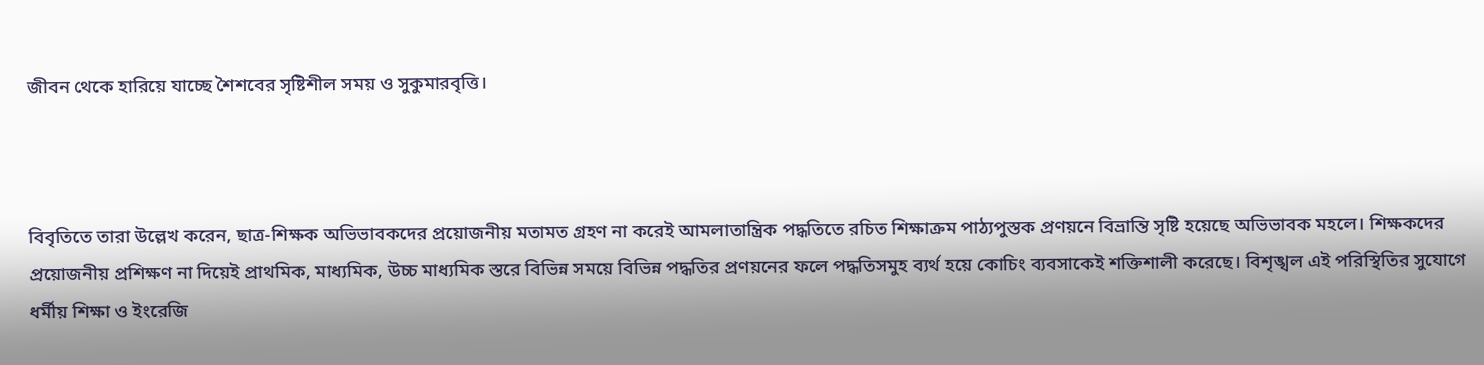জীবন থেকে হারিয়ে যাচ্ছে শৈশবের সৃষ্টিশীল সময় ও সুকুমারবৃত্তি।



বিবৃতিতে তারা উল্লেখ করেন, ছাত্র-শিক্ষক অভিভাবকদের প্রয়োজনীয় মতামত গ্রহণ না করেই আমলাতান্ত্রিক পদ্ধতিতে রচিত শিক্ষাক্রম পাঠ্যপুস্তক প্রণয়নে বিভ্রান্তি সৃষ্টি হয়েছে অভিভাবক মহলে। শিক্ষকদের প্রয়োজনীয় প্রশিক্ষণ না দিয়েই প্রাথমিক, মাধ্যমিক, উচ্চ মাধ্যমিক স্তরে বিভিন্ন সময়ে বিভিন্ন পদ্ধতির প্রণয়নের ফলে পদ্ধতিসমুহ ব্যর্থ হয়ে কোচিং ব্যবসাকেই শক্তিশালী করেছে। বিশৃঙ্খল এই পরিস্থিতির সুযোগে ধর্মীয় শিক্ষা ও ইংরেজি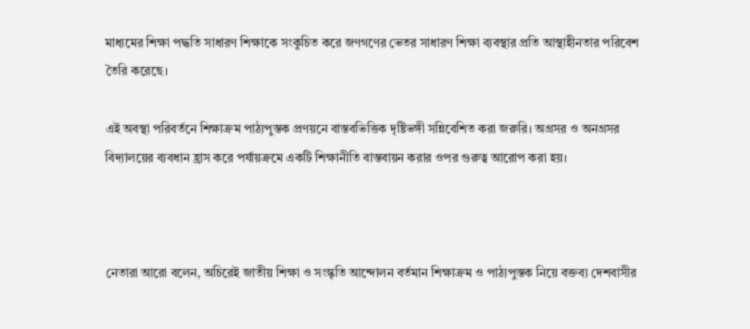মাধ্যমের শিক্ষা পদ্ধতি সাধারণ শিক্ষাকে সংকুচিত করে জণগণের ভেতর সাধারণ শিক্ষা ব্যবস্থার প্রতি আস্থাহীনতার পরিবেশ তৈরি করেছে।

এই অবস্থা পরিবর্তনে শিক্ষাক্রম পাঠ্যপুস্তক প্রণয়নে বাস্তবভিত্তিক দৃষ্টিভঙ্গী সন্নিবেশিত করা জরুরি। অগ্রসর ও অনগ্রসর বিদ্যালয়ের ব্যবধান হ্রাস করে পর্যায়ক্রমে একটি শিক্ষানীতি বাস্তবায়ন করার ওপর গুরুত্ব আরোপ করা হয়।



নেতারা আরো বলেন, অচিরেই জাতীয় শিক্ষা ও সংস্কৃতি আন্দোলন বর্তমান শিক্ষাক্রম ও পাঠ্যপুস্তক নিয়ে বক্তব্য দেশবাসীর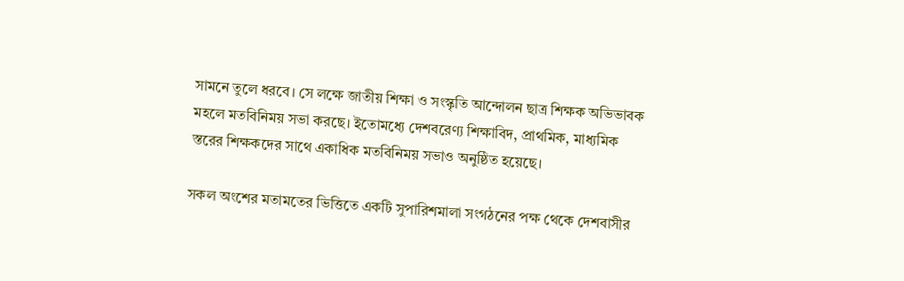সামনে তুলে ধরবে। সে লক্ষে জাতীয় শিক্ষা ও সংস্কৃতি আন্দোলন ছাত্র শিক্ষক অভিভাবক মহলে মতবিনিময় সভা করছে। ইতোমধ্যে দেশবরেণ্য শিক্ষাবিদ, প্রাথমিক, মাধ্যমিক স্তরের শিক্ষকদের সাথে একাধিক মতবিনিময় সভাও অনুষ্ঠিত হয়েছে।

সকল অংশের মতামতের ভিত্তিতে একটি সুপারিশমালা সংগঠনের পক্ষ থেকে দেশবাসীর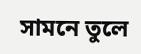সামনে তুলে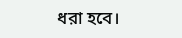ধরা হবে।